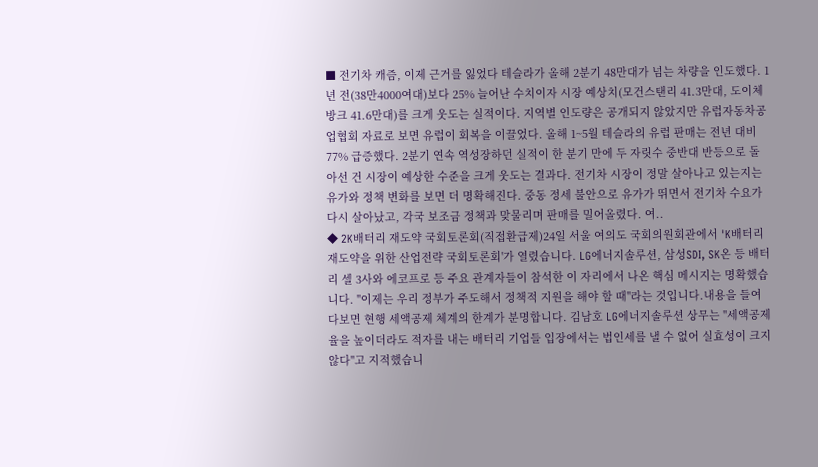■ 전기차 캐즘, 이제 근거를 잃었다 테슬라가 올해 2분기 48만대가 넘는 차량을 인도했다. 1년 전(38만4000여대)보다 25% 늘어난 수치이자 시장 예상치(모건스탠리 41.3만대, 도이체방크 41.6만대)를 크게 웃도는 실적이다. 지역별 인도량은 공개되지 않았지만 유럽자동차공업협회 자료로 보면 유럽이 회복을 이끌었다. 올해 1~5월 테슬라의 유럽 판매는 전년 대비 77% 급증했다. 2분기 연속 역성장하던 실적이 한 분기 만에 두 자릿수 중반대 반등으로 돌아선 건 시장이 예상한 수준을 크게 웃도는 결과다. 전기차 시장이 정말 살아나고 있는지는 유가와 정책 변화를 보면 더 명확해진다. 중동 정세 불안으로 유가가 뛰면서 전기차 수요가 다시 살아났고, 각국 보조금 정책과 맞물리며 판매를 밀어올렸다. 여..
◆ 2K배터리 재도약 국회토론회(직접환급제)24일 서울 여의도 국회의원회관에서 'K배터리 재도약을 위한 산업전략 국회토론회'가 열렸습니다. LG에너지솔루션, 삼성SDI, SK온 등 배터리 셀 3사와 에코프로 등 주요 관계자들이 참석한 이 자리에서 나온 핵심 메시지는 명확했습니다. "이제는 우리 정부가 주도해서 정책적 지원을 해야 할 때"라는 것입니다.내용을 들여다보면 현행 세액공제 체계의 한계가 분명합니다. 김남호 LG에너지솔루션 상무는 "세액공제율을 높이더라도 적자를 내는 배터리 기업들 입장에서는 법인세를 낼 수 없어 실효성이 크지 않다"고 지적했습니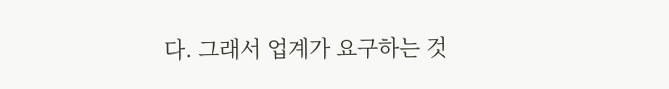다. 그래서 업계가 요구하는 것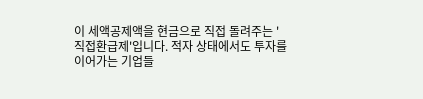이 세액공제액을 현금으로 직접 돌려주는 '직접환급제'입니다. 적자 상태에서도 투자를 이어가는 기업들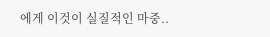에게 이것이 실질적인 마중..